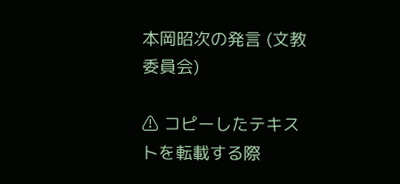本岡昭次の発言 (文教委員会)

⚠ コピーしたテキストを転載する際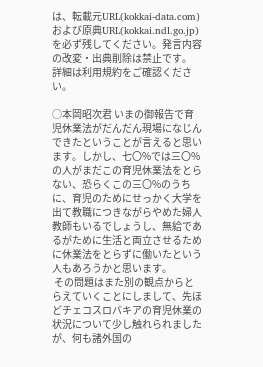は、転載元URL(kokkai-data.com)および原典URL(kokkai.ndl.go.jp)を必ず残してください。発言内容の改変・出典削除は禁止です。 詳細は利用規約をご確認ください。

○本岡昭次君 いまの御報告で育児休業法がだんだん現場になじんできたということが言えると思います。しかし、七〇%では三〇%の人がまだこの育児休業法をとらない、恐らくこの三〇%のうちに、育児のためにせっかく大学を出て教職につきながらやめた婦人教師もいるでしょうし、無給であるがために生活と両立させるために休業法をとらずに働いたという人もあろうかと思います。
 その問題はまた別の観点からとらえていくことにしまして、先ほどチェコスロバキアの育児休業の状況について少し触れられましたが、何も諸外国の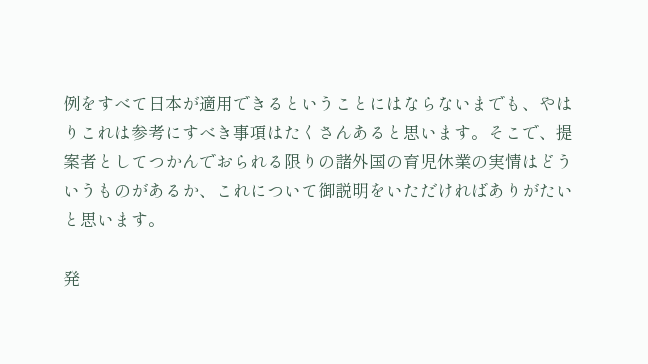例をすべて日本が適用できるということにはならないまでも、やはりこれは参考にすべき事項はたくさんあると思います。そこで、提案者としてつかんでおられる限りの諸外国の育児休業の実情はどういうものがあるか、これについて御説明をいただければありがたいと思います。

発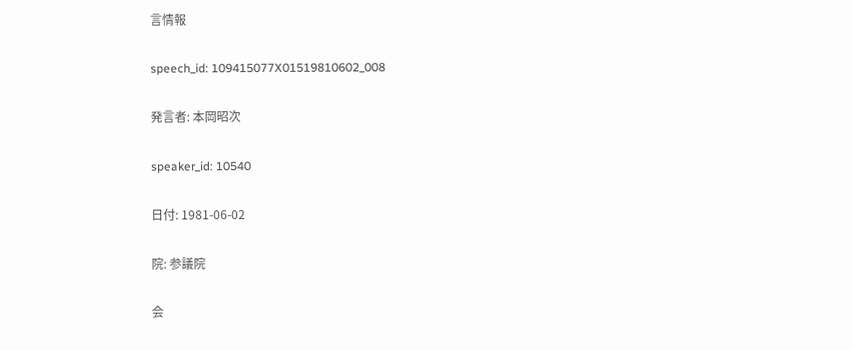言情報

speech_id: 109415077X01519810602_008

発言者: 本岡昭次

speaker_id: 10540

日付: 1981-06-02

院: 参議院

会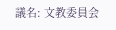議名: 文教委員会